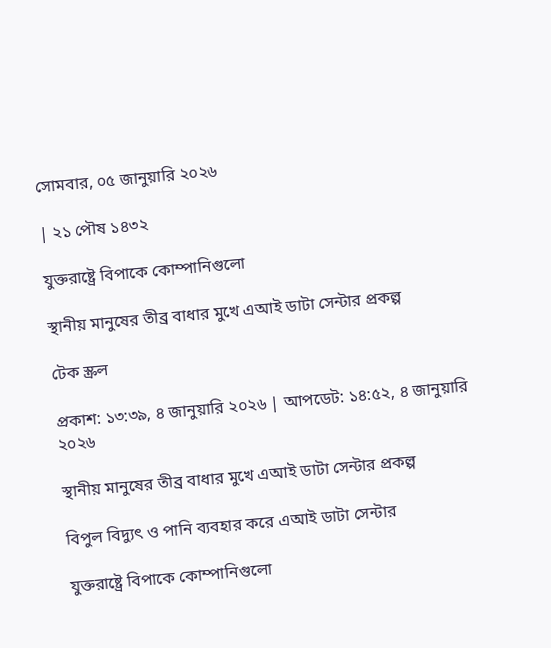সোমবার, ০৫ জানুয়ারি ২০২৬

| ২১ পৌষ ১৪৩২

যুক্তরাষ্ট্রে বিপাকে কোম্পানিগুলো

স্থানীয় মানুষের তীব্র বাধার মুখে এআই ডাটা সেন্টার প্রকল্প

টেক স্ক্রল

প্রকাশ: ১৩:৩৯, ৪ জানুয়ারি ২০২৬ | আপডেট: ১৪:৫২, ৪ জানুয়ারি ২০২৬

স্থানীয় মানুষের তীব্র বাধার মুখে এআই ডাটা সেন্টার প্রকল্প

বিপুল বিদ্যুৎ ও পানি ব্যবহার করে এআই ডাটা সেন্টার

যুক্তরাষ্ট্রে বিপাকে কোম্পানিগুলো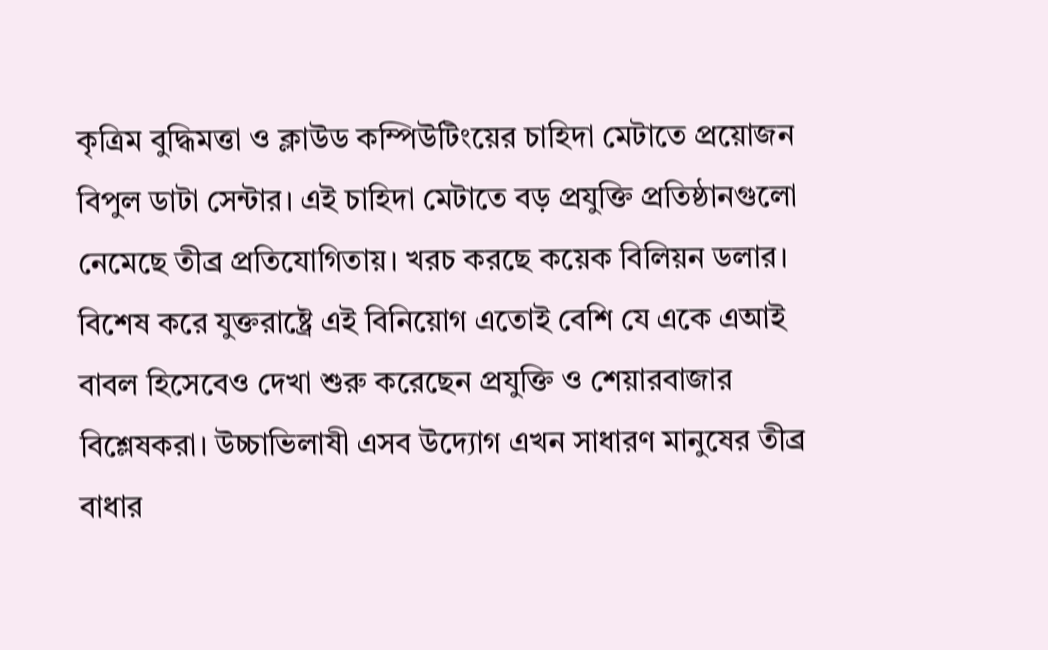কৃত্রিম বুদ্ধিমত্তা ও ক্লাউড কম্পিউটিংয়ের চাহিদা মেটাতে প্রয়োজন বিপুল ডাটা সেন্টার। এই চাহিদা মেটাতে বড় প্রযুক্তি প্রতিষ্ঠানগুলো নেমেছে তীব্র প্রতিযোগিতায়। খরচ করছে কয়েক বিলিয়ন ডলার। বিশেষ করে যুক্তরাষ্ট্রে এই বিনিয়োগ এতোই বেশি যে একে এআই বাবল হিসেবেও দেখা শুরু করেছেন প্রযুক্তি ও শেয়ারবাজার বিশ্লেষকরা। উচ্চাভিলাষী এসব উদ্যোগ এখন সাধারণ মানুষের তীব্র বাধার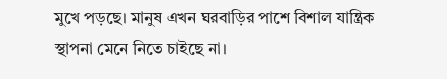মুখে পড়ছে। মানুষ এখন ঘরবাড়ির পাশে বিশাল যান্ত্রিক স্থাপনা মেনে নিতে চাইছে না।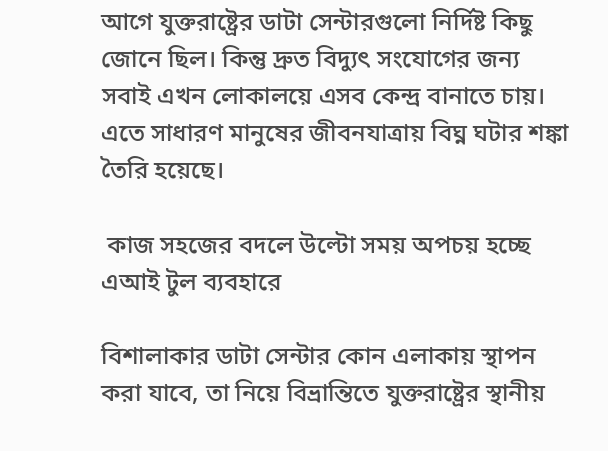আগে যুক্তরাষ্ট্রের ডাটা সেন্টারগুলো নির্দিষ্ট কিছু জোনে ছিল। কিন্তু দ্রুত বিদ্যুৎ সংযোগের জন্য সবাই এখন লোকালয়ে এসব কেন্দ্র বানাতে চায়। এতে সাধারণ মানুষের জীবনযাত্রায় বিঘ্ন ঘটার শঙ্কা তৈরি হয়েছে।

 কাজ সহজের বদলে উল্টো সময় অপচয় হচ্ছে এআই টুল ব্যবহারে

বিশালাকার ডাটা সেন্টার কোন এলাকায় স্থাপন করা যাবে, তা নিয়ে বিভ্রান্তিতে যুক্তরাষ্ট্রের স্থানীয়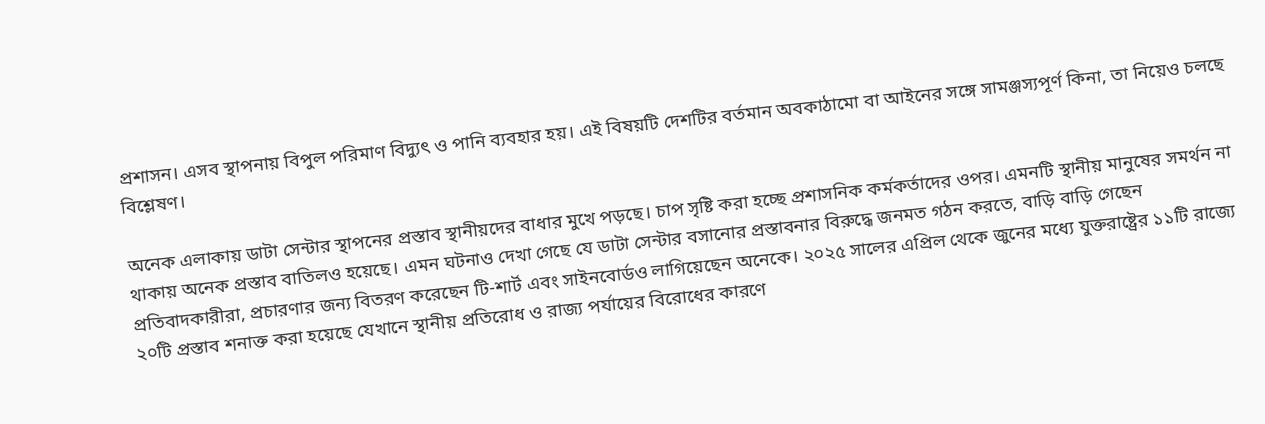প্রশাসন। এসব স্থাপনায় বিপুল পরিমাণ বিদ্যুৎ ও পানি ব্যবহার হয়। এই বিষয়টি দেশটির বর্তমান অবকাঠামো বা আইনের সঙ্গে সামঞ্জস্যপূর্ণ কিনা, তা নিয়েও চলছে বিশ্লেষণ।

অনেক এলাকায় ডাটা সেন্টার স্থাপনের প্রস্তাব স্থানীয়দের বাধার মুখে পড়ছে। চাপ সৃষ্টি করা হচ্ছে প্রশাসনিক কর্মকর্তাদের ওপর। এমনটি স্থানীয় মানুষের সমর্থন না থাকায় অনেক প্রস্তাব বাতিলও হয়েছে। এমন ঘটনাও দেখা গেছে যে ডাটা সেন্টার বসানোর প্রস্তাবনার বিরুদ্ধে জনমত গঠন করতে, বাড়ি বাড়ি গেছেন প্রতিবাদকারীরা, প্রচারণার জন্য বিতরণ করেছেন টি-শার্ট এবং সাইনবোর্ডও লাগিয়েছেন অনেকে। ২০২৫ সালের এপ্রিল থেকে জুনের মধ্যে যুক্তরাষ্ট্রের ১১টি রাজ্যে ২০টি প্রস্তাব শনাক্ত করা হয়েছে যেখানে স্থানীয় প্রতিরোধ ও রাজ্য পর্যায়ের বিরোধের কারণে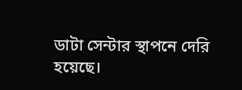ডাটা সেন্টার স্থাপনে দেরি হয়েছে।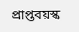প্রাপ্তবয়স্ক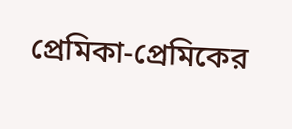প্রেমিকা-প্রেমিকের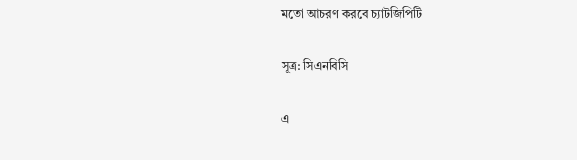মতো আচরণ করবে চ্যাটজিপিটি

সূত্র: সিএনবিসি

এ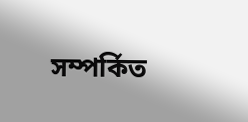সম্পর্কিত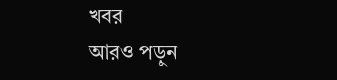খবর
আরও পড়ুন